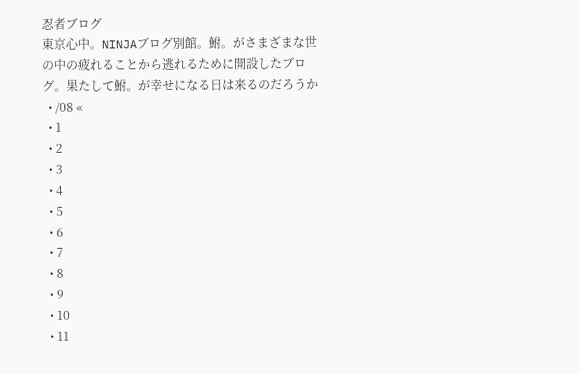忍者ブログ
東京心中。NINJAブログ別館。鮒。がさまざまな世の中の疲れることから逃れるために開設したブログ。果たして鮒。が幸せになる日は来るのだろうか
  • /08 «
  • 1
  • 2
  • 3
  • 4
  • 5
  • 6
  • 7
  • 8
  • 9
  • 10
  • 11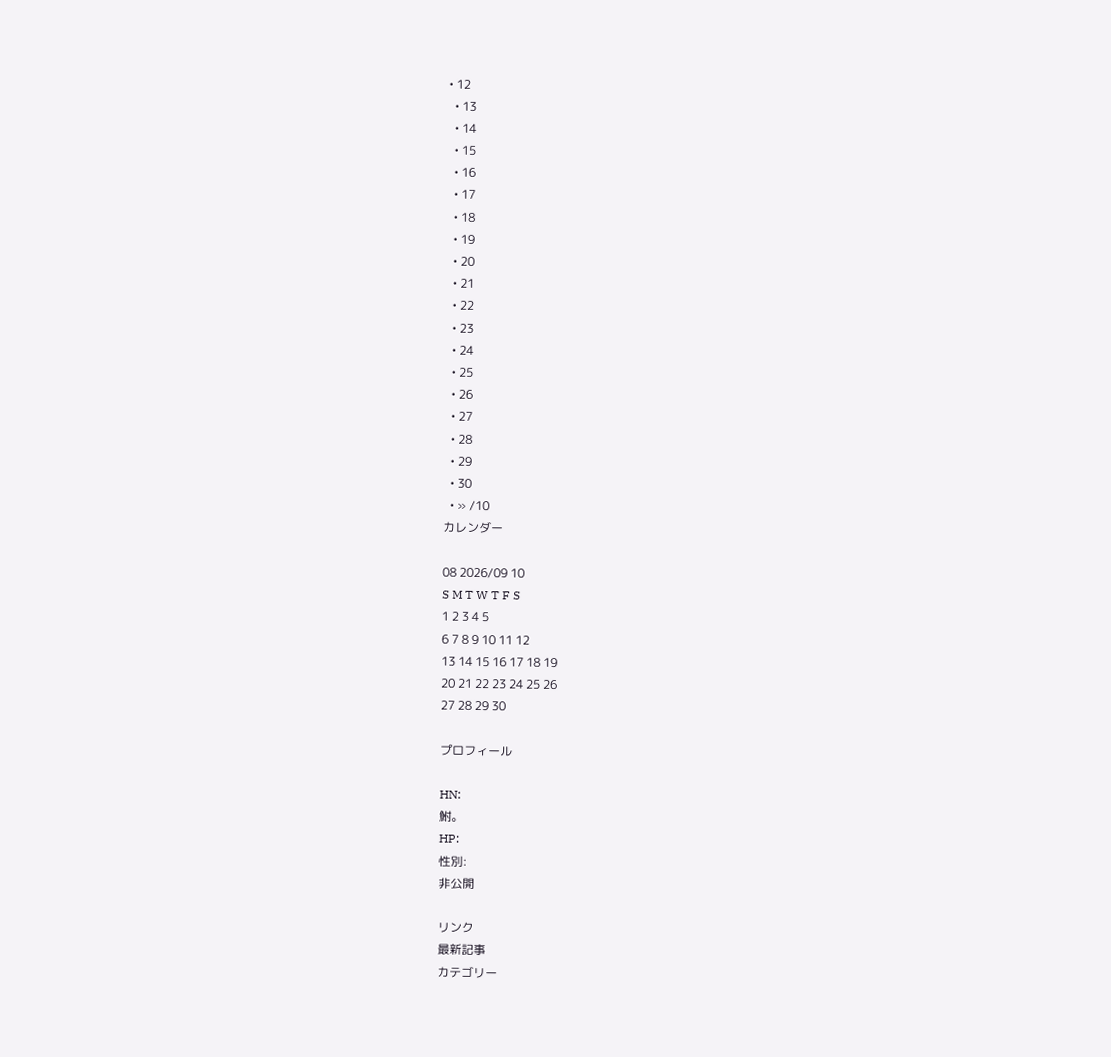• 12
  • 13
  • 14
  • 15
  • 16
  • 17
  • 18
  • 19
  • 20
  • 21
  • 22
  • 23
  • 24
  • 25
  • 26
  • 27
  • 28
  • 29
  • 30
  • » /10
カレンダー

08 2026/09 10
S M T W T F S
1 2 3 4 5
6 7 8 9 10 11 12
13 14 15 16 17 18 19
20 21 22 23 24 25 26
27 28 29 30

プロフィール

HN:
鮒。
HP:
性別:
非公開

リンク
最新記事
カテゴリー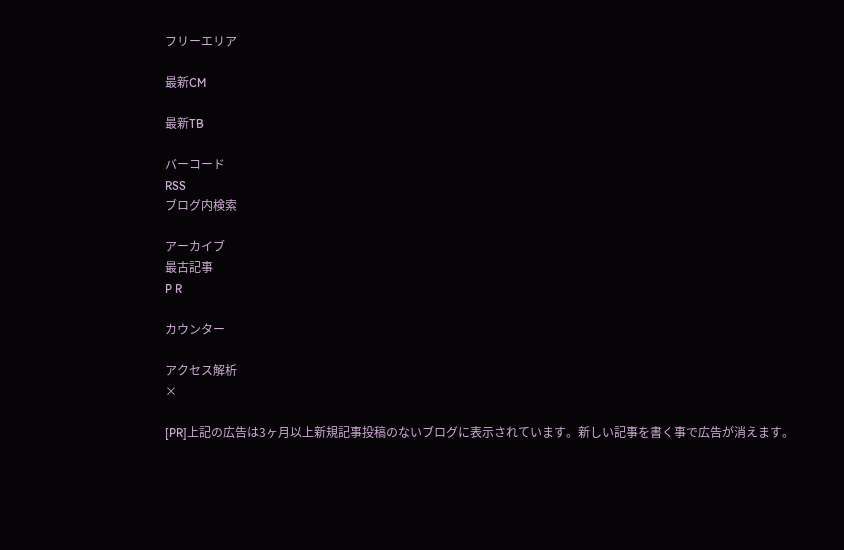フリーエリア

最新CM

最新TB

バーコード
RSS
ブログ内検索

アーカイブ
最古記事
P R

カウンター

アクセス解析
×

[PR]上記の広告は3ヶ月以上新規記事投稿のないブログに表示されています。新しい記事を書く事で広告が消えます。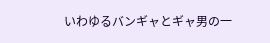いわゆるバンギャとギャ男の一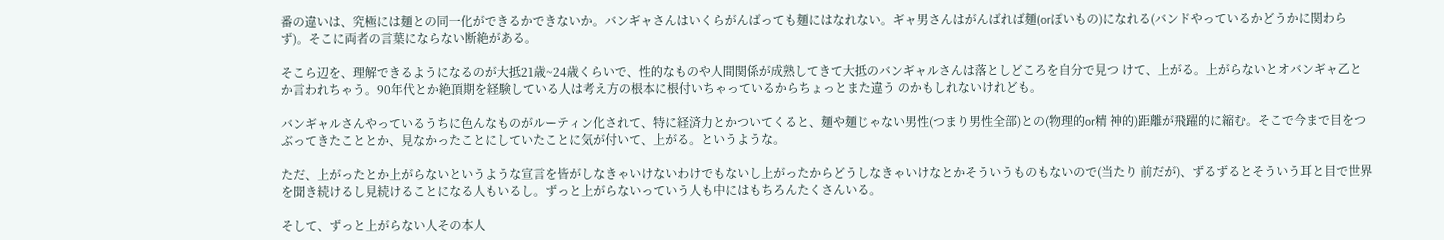番の違いは、究極には麺との同一化ができるかできないか。バンギャさんはいくらがんばっても麺にはなれない。ギャ男さんはがんばれば麺(orぽいもの)になれる(バンドやっているかどうかに関わらず)。そこに両者の言葉にならない断絶がある。

そこら辺を、理解できるようになるのが大抵21歳~24歳くらいで、性的なものや人間関係が成熟してきて大抵のバンギャルさんは落としどころを自分で見つ けて、上がる。上がらないとオバンギャ乙とか言われちゃう。90年代とか絶頂期を経験している人は考え方の根本に根付いちゃっているからちょっとまた違う のかもしれないけれども。

バンギャルさんやっているうちに色んなものがルーティン化されて、特に経済力とかついてくると、麺や麺じゃない男性(つまり男性全部)との(物理的or精 神的)距離が飛躍的に縮む。そこで今まで目をつぶってきたこととか、見なかったことにしていたことに気が付いて、上がる。というような。

ただ、上がったとか上がらないというような宣言を皆がしなきゃいけないわけでもないし上がったからどうしなきゃいけなとかそういうものもないので(当たり 前だが)、ずるずるとそういう耳と目で世界を聞き続けるし見続けることになる人もいるし。ずっと上がらないっていう人も中にはもちろんたくさんいる。

そして、ずっと上がらない人その本人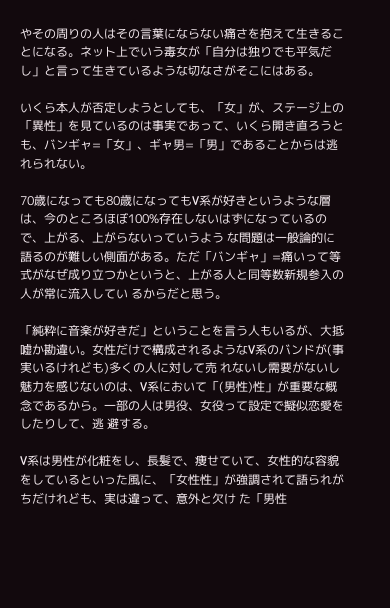やその周りの人はその言葉にならない痛さを抱えて生きることになる。ネット上でいう毒女が「自分は独りでも平気だし」と言って生きているような切なさがそこにはある。

いくら本人が否定しようとしても、「女」が、ステージ上の「異性」を見ているのは事実であって、いくら開き直ろうとも、バンギャ=「女」、ギャ男=「男」であることからは逃れられない。

70歳になっても80歳になってもV系が好きというような層は、今のところほぼ100%存在しないはずになっているので、上がる、上がらないっていうよう な問題は一般論的に語るのが難しい側面がある。ただ「バンギャ」=痛いって等式がなぜ成り立つかというと、上がる人と同等数新規参入の人が常に流入してい るからだと思う。

「純粋に音楽が好きだ」ということを言う人もいるが、大抵嘘か勘違い。女性だけで構成されるようなV系のバンドが(事実いるけれども)多くの人に対して売 れないし需要がないし魅力を感じないのは、V系において「(男性)性」が重要な概念であるから。一部の人は男役、女役って設定で擬似恋愛をしたりして、逃 避する。

V系は男性が化粧をし、長髪で、痩せていて、女性的な容貌をしているといった風に、「女性性」が強調されて語られがちだけれども、実は違って、意外と欠け た「男性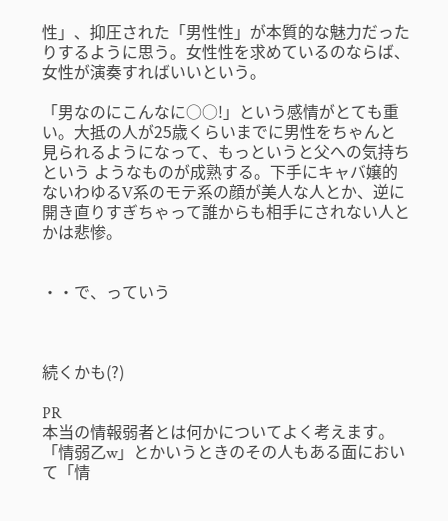性」、抑圧された「男性性」が本質的な魅力だったりするように思う。女性性を求めているのならば、女性が演奏すればいいという。

「男なのにこんなに○○!」という感情がとても重い。大抵の人が25歳くらいまでに男性をちゃんと見られるようになって、もっというと父への気持ちという ようなものが成熟する。下手にキャバ嬢的ないわゆるV系のモテ系の顔が美人な人とか、逆に開き直りすぎちゃって誰からも相手にされない人とかは悲惨。


・・で、っていう



続くかも(?)

PR
本当の情報弱者とは何かについてよく考えます。「情弱乙w」とかいうときのその人もある面において「情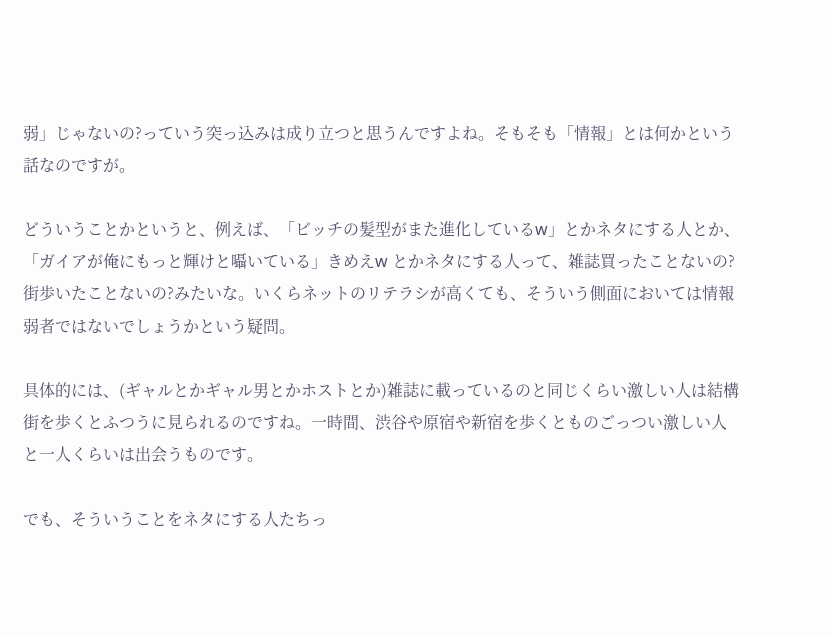弱」じゃないの?っていう突っ込みは成り立つと思うんですよね。そもそも「情報」とは何かという話なのですが。

どういうことかというと、例えば、「ビッチの髪型がまた進化しているw」とかネタにする人とか、「ガイアが俺にもっと輝けと囁いている」きめえw とかネタにする人って、雑誌買ったことないの?街歩いたことないの?みたいな。いくらネットのリテラシが高くても、そういう側面においては情報弱者ではないでしょうかという疑問。

具体的には、(ギャルとかギャル男とかホストとか)雑誌に載っているのと同じくらい激しい人は結構街を歩くとふつうに見られるのですね。一時間、渋谷や原宿や新宿を歩くとものごっつい激しい人と一人くらいは出会うものです。

でも、そういうことをネタにする人たちっ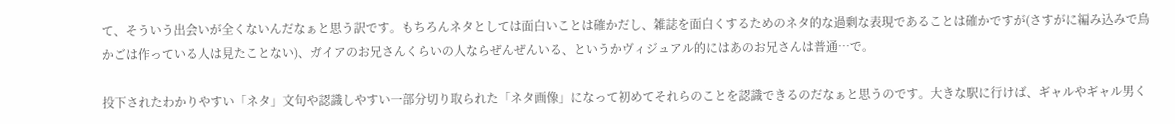て、そういう出会いが全くないんだなぁと思う訳です。もちろんネタとしては面白いことは確かだし、雑誌を面白くするためのネタ的な過剰な表現であることは確かですが(さすがに編み込みで鳥かごは作っている人は見たことない)、ガイアのお兄さんくらいの人ならぜんぜんいる、というかヴィジュアル的にはあのお兄さんは普通…で。

投下されたわかりやすい「ネタ」文句や認識しやすい一部分切り取られた「ネタ画像」になって初めてそれらのことを認識できるのだなぁと思うのです。大きな駅に行けば、ギャルやギャル男く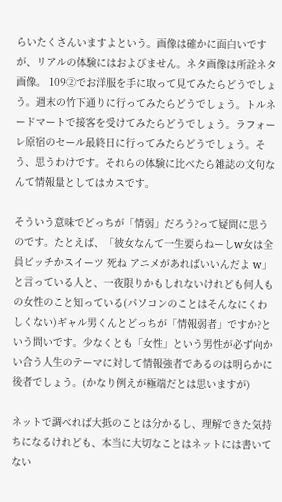らいたくさんいますよという。画像は確かに面白いですが、リアルの体験にはおよびません。ネタ画像は所詮ネタ画像。 109②でお洋服を手に取って見てみたらどうでしょう。週末の竹下通りに行ってみたらどうでしょう。トルネードマートで接客を受けてみたらどうでしょう。ラフォーレ原宿のセール最終日に行ってみたらどうでしょう。そう、思うわけです。それらの体験に比べたら雑誌の文句なんて情報量としてはカスです。

そういう意味でどっちが「情弱」だろう?って疑問に思うのです。たとえば、「彼女なんて一生要らねーしw女は全員ビッチかスイーツ 死ね アニメがあればいいんだよ w」 と言っている人と、一夜限りかもしれないけれども何人もの女性のこと知っている(パソコンのことはそんなにくわしくない)ギャル男くんとどっちが「情報弱者」ですか?という問いです。少なくとも「女性」という男性が必ず向かい合う人生のテーマに対して情報強者であるのは明らかに後者でしょう。(かなり例えが極端だとは思いますが)

ネットで調べれば大抵のことは分かるし、理解できた気持ちになるけれども、本当に大切なことはネットには書いてない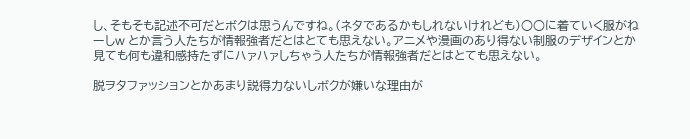し、そもそも記述不可だとボクは思うんですね。(ネタであるかもしれないけれども)○○に着ていく服がねーしw とか言う人たちが情報強者だとはとても思えない。アニメや漫画のあり得ない制服のデザインとか見ても何も違和感持たずにハァハァしちゃう人たちが情報強者だとはとても思えない。

脱ヲタファッションとかあまり説得力ないしボクが嫌いな理由が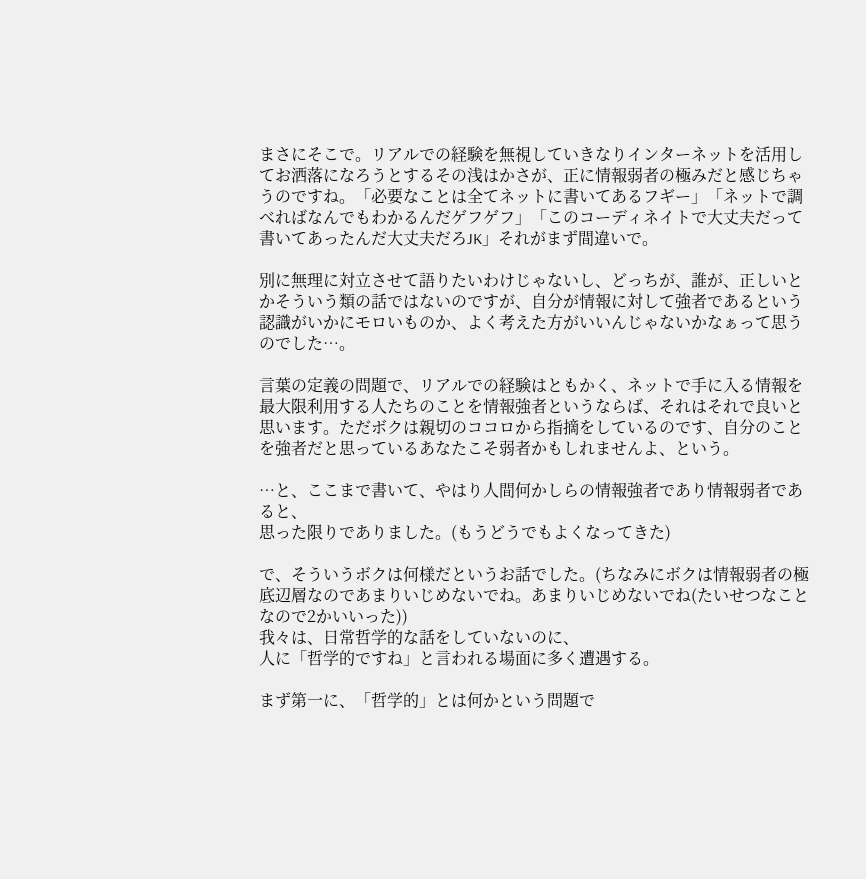まさにそこで。リアルでの経験を無視していきなりインターネットを活用してお洒落になろうとするその浅はかさが、正に情報弱者の極みだと感じちゃうのですね。「必要なことは全てネットに書いてあるフギー」「ネットで調べればなんでもわかるんだゲフゲフ」「このコーディネイトで大丈夫だって書いてあったんだ大丈夫だろJK」それがまず間違いで。

別に無理に対立させて語りたいわけじゃないし、どっちが、誰が、正しいとかそういう類の話ではないのですが、自分が情報に対して強者であるという認識がいかにモロいものか、よく考えた方がいいんじゃないかなぁって思うのでした…。

言葉の定義の問題で、リアルでの経験はともかく、ネットで手に入る情報を最大限利用する人たちのことを情報強者というならば、それはそれで良いと思います。ただボクは親切のココロから指摘をしているのです、自分のことを強者だと思っているあなたこそ弱者かもしれませんよ、という。

…と、ここまで書いて、やはり人間何かしらの情報強者であり情報弱者であると、
思った限りでありました。(もうどうでもよくなってきた)

で、そういうボクは何様だというお話でした。(ちなみにボクは情報弱者の極底辺層なのであまりいじめないでね。あまりいじめないでね(たいせつなことなので2かいいった))
我々は、日常哲学的な話をしていないのに、
人に「哲学的ですね」と言われる場面に多く遭遇する。

まず第一に、「哲学的」とは何かという問題で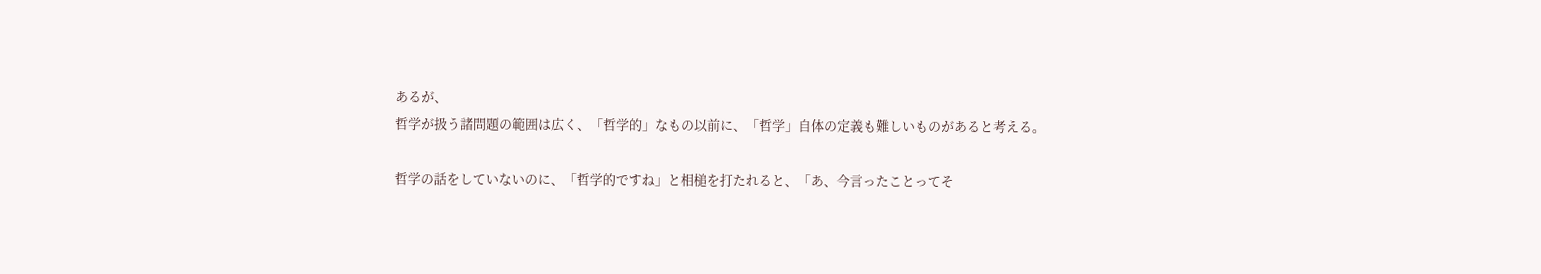あるが、
哲学が扱う諸問題の範囲は広く、「哲学的」なもの以前に、「哲学」自体の定義も難しいものがあると考える。

哲学の話をしていないのに、「哲学的ですね」と相槌を打たれると、「あ、今言ったことってそ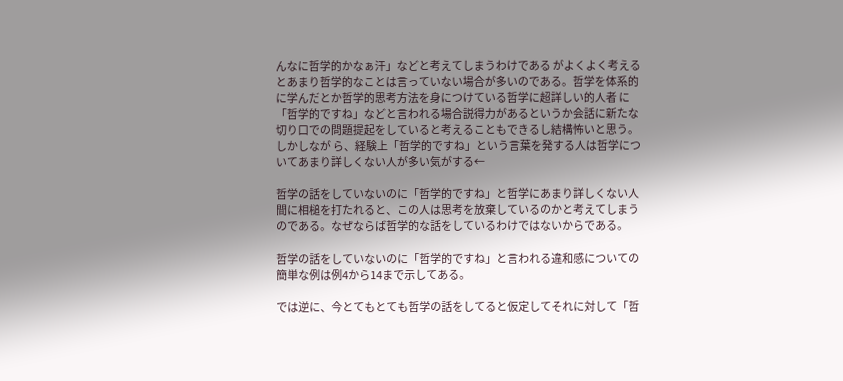んなに哲学的かなぁ汗」などと考えてしまうわけである がよくよく考えるとあまり哲学的なことは言っていない場合が多いのである。哲学を体系的に学んだとか哲学的思考方法を身につけている哲学に超詳しい的人者 に「哲学的ですね」などと言われる場合説得力があるというか会話に新たな切り口での問題提起をしていると考えることもできるし結構怖いと思う。しかしなが ら、経験上「哲学的ですね」という言葉を発する人は哲学についてあまり詳しくない人が多い気がする←

哲学の話をしていないのに「哲学的ですね」と哲学にあまり詳しくない人間に相槌を打たれると、この人は思考を放棄しているのかと考えてしまうのである。なぜならば哲学的な話をしているわけではないからである。

哲学の話をしていないのに「哲学的ですね」と言われる違和感についての簡単な例は例4から14まで示してある。

では逆に、今とてもとても哲学の話をしてると仮定してそれに対して「哲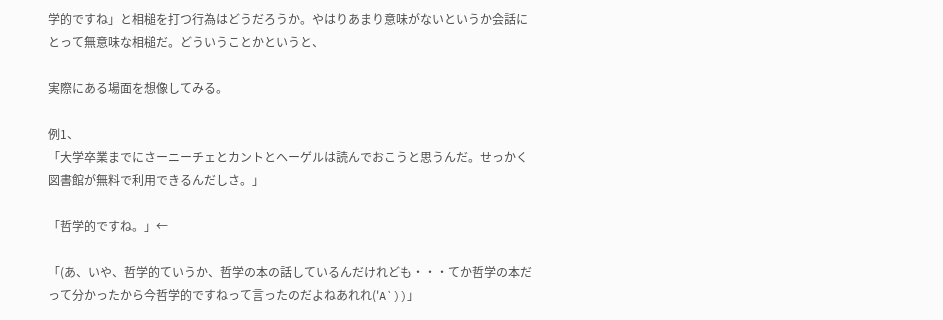学的ですね」と相槌を打つ行為はどうだろうか。やはりあまり意味がないというか会話にとって無意味な相槌だ。どういうことかというと、

実際にある場面を想像してみる。

例1、
「大学卒業までにさーニーチェとカントとヘーゲルは読んでおこうと思うんだ。せっかく図書館が無料で利用できるんだしさ。」

「哲学的ですね。」←

「(あ、いや、哲学的ていうか、哲学の本の話しているんだけれども・・・てか哲学の本だって分かったから今哲学的ですねって言ったのだよねあれれ('A`))」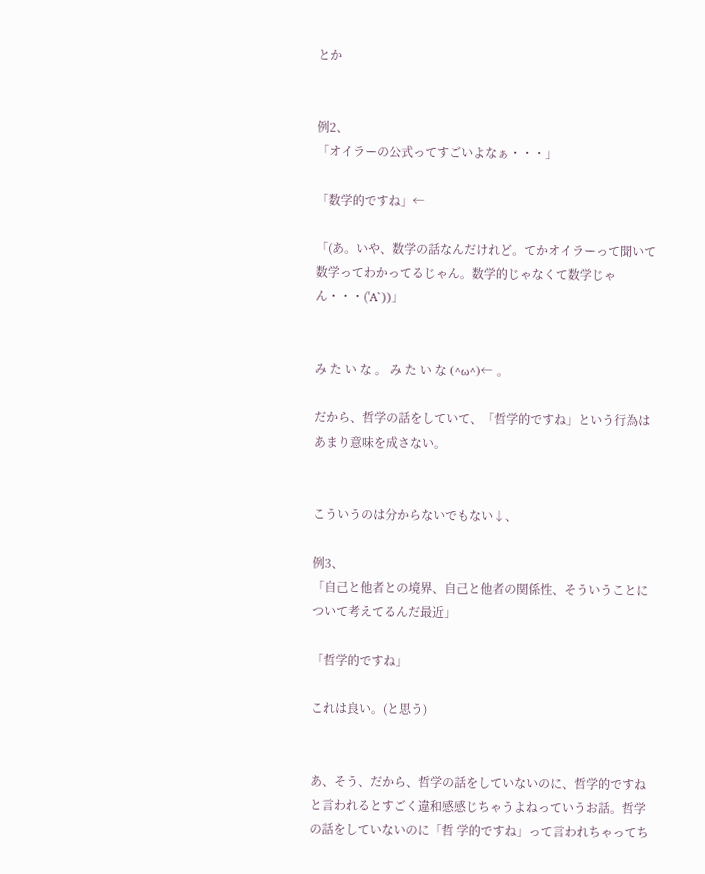とか


例2、
「オイラーの公式ってすごいよなぁ・・・」

「数学的ですね」←

「(あ。いや、数学の話なんだけれど。てかオイラーって聞いて数学ってわかってるじゃん。数学的じゃなくて数学じゃん・・・('A`))」


み た い な 。 み た い な (^ω^)← 。

だから、哲学の話をしていて、「哲学的ですね」という行為はあまり意味を成さない。


こういうのは分からないでもない↓、

例3、
「自己と他者との境界、自己と他者の関係性、そういうことについて考えてるんだ最近」

「哲学的ですね」

これは良い。(と思う)


あ、そう、だから、哲学の話をしていないのに、哲学的ですねと言われるとすごく違和感感じちゃうよねっていうお話。哲学の話をしていないのに「哲 学的ですね」って言われちゃってち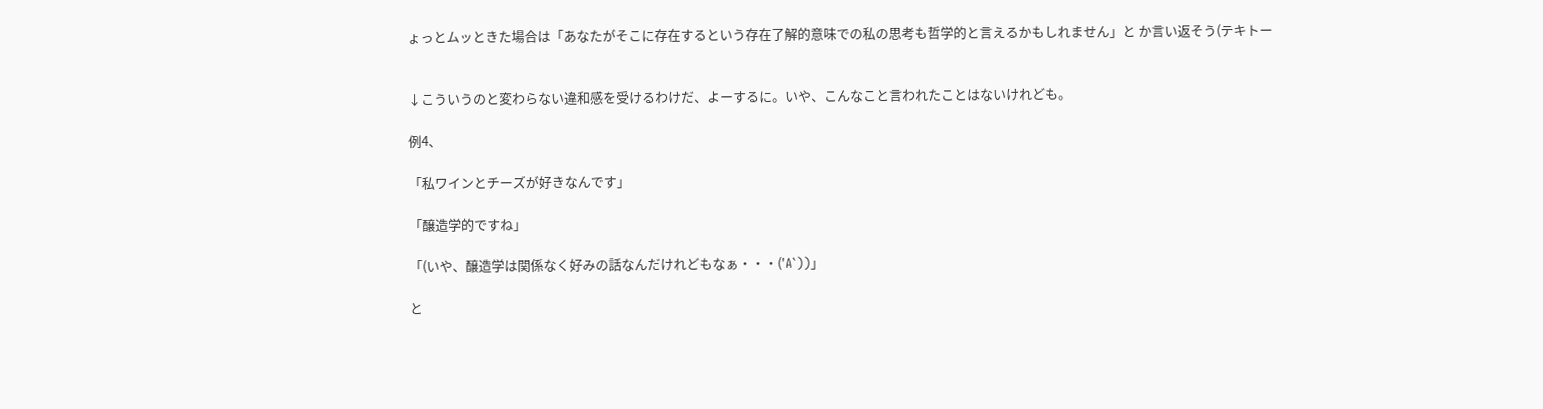ょっとムッときた場合は「あなたがそこに存在するという存在了解的意味での私の思考も哲学的と言えるかもしれません」と か言い返そう(テキトー


↓こういうのと変わらない違和感を受けるわけだ、よーするに。いや、こんなこと言われたことはないけれども。

例4、

「私ワインとチーズが好きなんです」

「醸造学的ですね」

「(いや、醸造学は関係なく好みの話なんだけれどもなぁ・・・('A`))」

と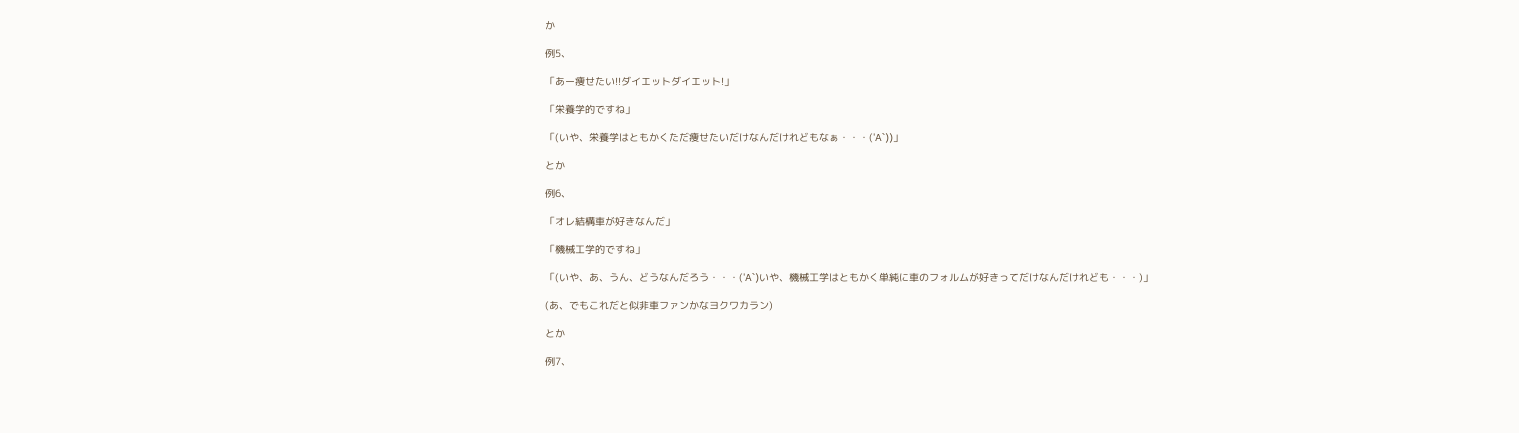か

例5、

「あー痩せたい!!ダイエットダイエット!」

「栄養学的ですね」

「(いや、栄養学はともかくただ痩せたいだけなんだけれどもなぁ・・・('A`))」

とか

例6、

「オレ結構車が好きなんだ」

「機械工学的ですね」

「(いや、あ、うん、どうなんだろう・・・('A`)いや、機械工学はともかく単純に車のフォルムが好きってだけなんだけれども・・・)」

(あ、でもこれだと似非車ファンかなヨクワカラン)

とか

例7、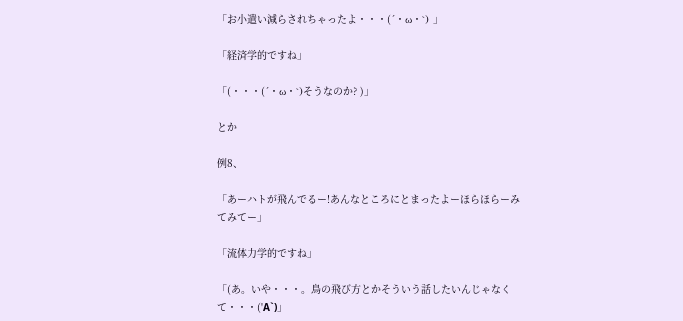「お小遣い減らされちゃったよ・・・(´・ω・`) 」

「経済学的ですね」

「(・・・(´・ω・`)そうなのか? )」

とか

例8、

「あーハトが飛んでるー!あんなところにとまったよーほらほらーみてみてー」

「流体力学的ですね」

「(あ。いや・・・。鳥の飛び方とかそういう話したいんじゃなくて・・・('A`)」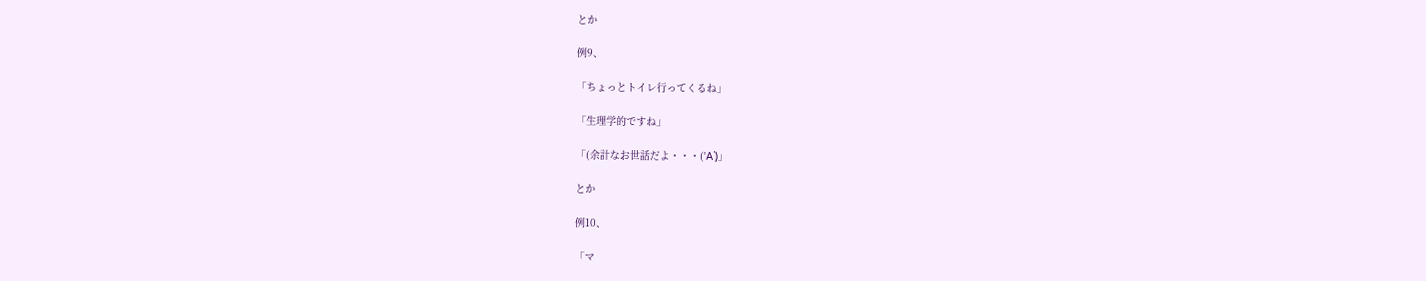とか

例9、

「ちょっとトイレ行ってくるね」

「生理学的ですね」

「(余計なお世話だよ・・・('A`)」

とか

例10、

「マ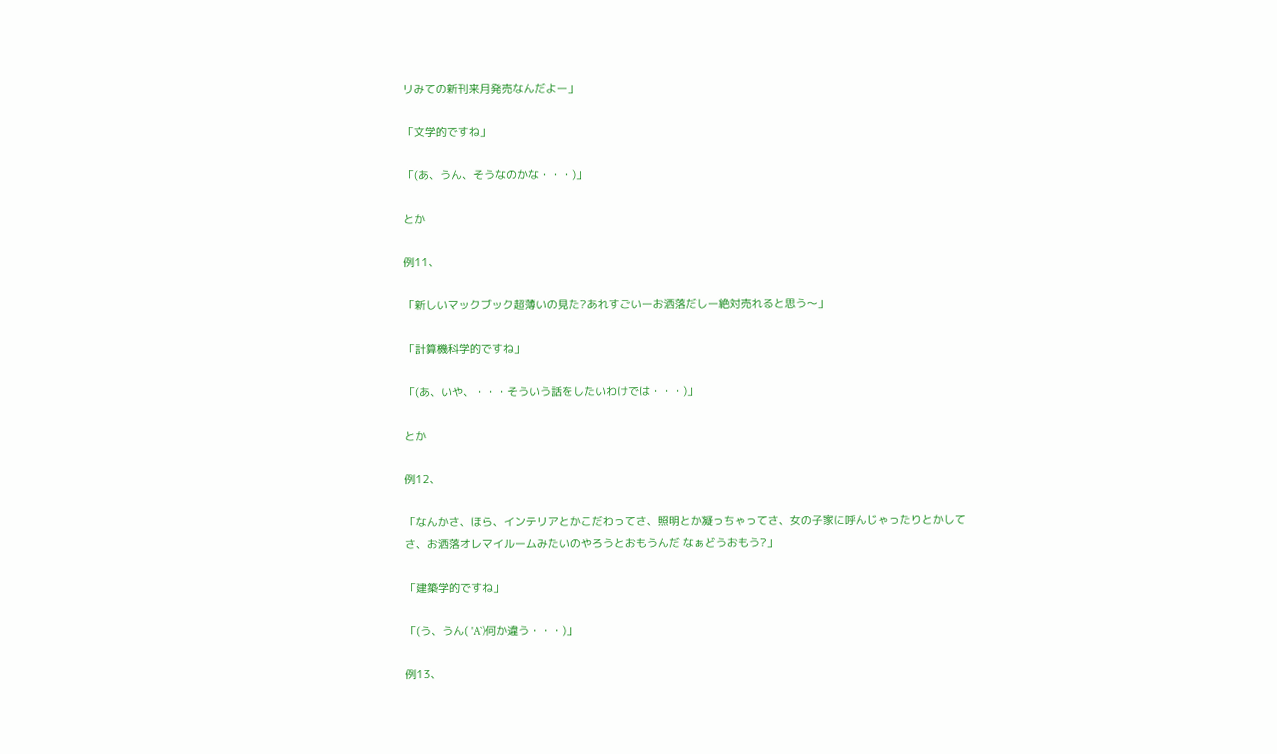リみての新刊来月発売なんだよー」

「文学的ですね」

「(あ、うん、そうなのかな・・・)」

とか

例11、

「新しいマックブック超薄いの見た?あれすごいーお洒落だしー絶対売れると思う〜」

「計算機科学的ですね」

「(あ、いや、・・・そういう話をしたいわけでは・・・)」

とか

例12、

「なんかさ、ほら、インテリアとかこだわってさ、照明とか凝っちゃってさ、女の子家に呼んじゃったりとかしてさ、お洒落オレマイルームみたいのやろうとおもうんだ なぁどうおもう?」

「建築学的ですね」

「(う、うん( 'A`)何か違う・・・)」

例13、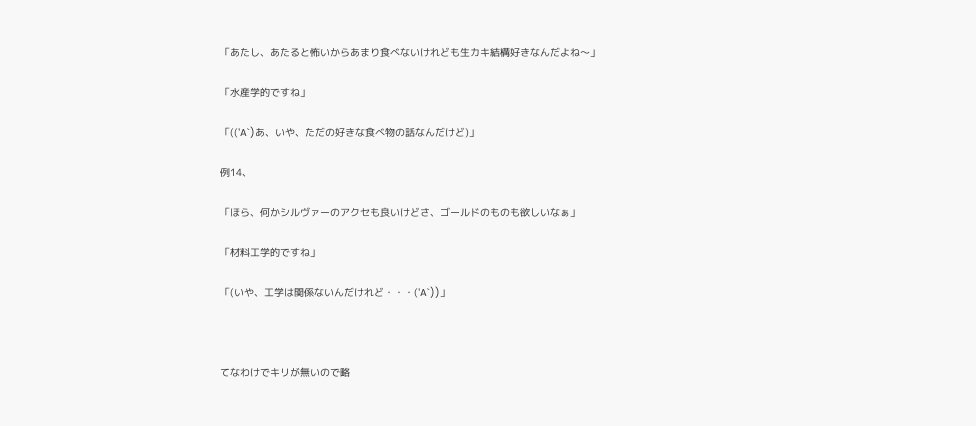「あたし、あたると怖いからあまり食べないけれども生カキ結構好きなんだよね〜」

「水産学的ですね」

「(('A`)あ、いや、ただの好きな食べ物の話なんだけど)」

例14、

「ほら、何かシルヴァーのアクセも良いけどさ、ゴールドのものも欲しいなぁ」

「材料工学的ですね」

「(いや、工学は関係ないんだけれど・・・('A`))」



てなわけでキリが無いので略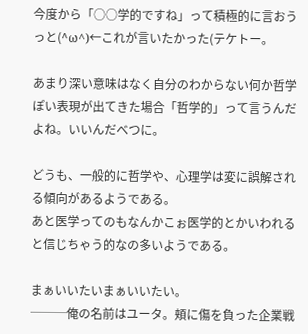今度から「○○学的ですね」って積極的に言おうっと(^ω^)←これが言いたかった(テケトー。

あまり深い意味はなく自分のわからない何か哲学ぽい表現が出てきた場合「哲学的」って言うんだよね。いいんだべつに。

どうも、一般的に哲学や、心理学は変に誤解される傾向があるようである。
あと医学ってのもなんかこぉ医学的とかいわれると信じちゃう的なの多いようである。

まぁいいたいまぁいいたい。
───俺の名前はユータ。頬に傷を負った企業戦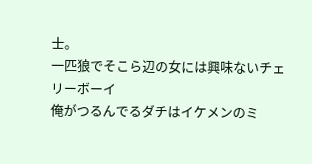士。
一匹狼でそこら辺の女には興味ないチェリーボーイ
俺がつるんでるダチはイケメンのミ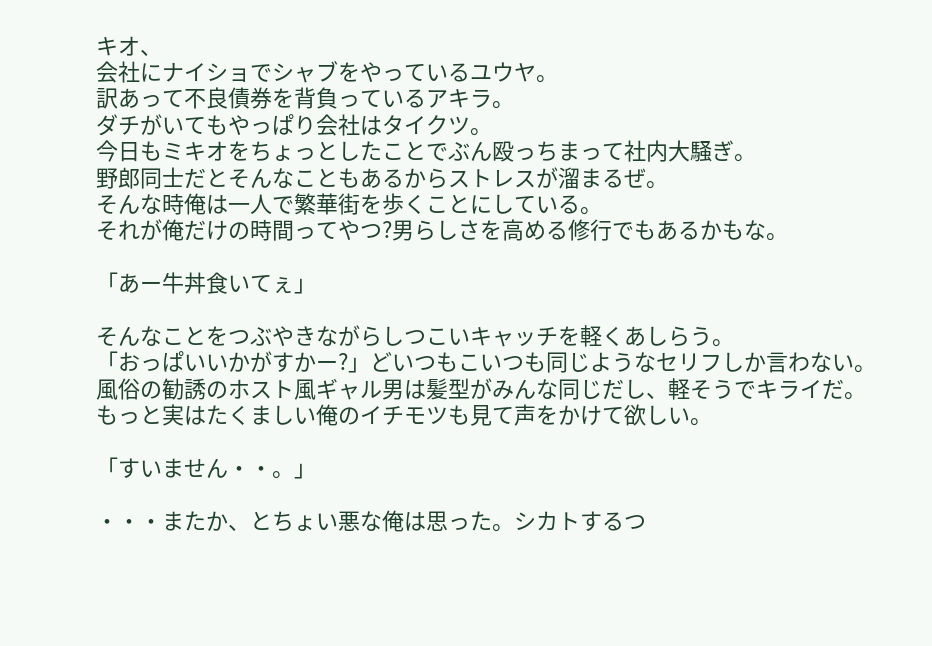キオ、
会社にナイショでシャブをやっているユウヤ。
訳あって不良債券を背負っているアキラ。
ダチがいてもやっぱり会社はタイクツ。
今日もミキオをちょっとしたことでぶん殴っちまって社内大騒ぎ。
野郎同士だとそんなこともあるからストレスが溜まるぜ。
そんな時俺は一人で繁華街を歩くことにしている。
それが俺だけの時間ってやつ?男らしさを高める修行でもあるかもな。

「あー牛丼食いてぇ」

そんなことをつぶやきながらしつこいキャッチを軽くあしらう。
「おっぱいいかがすかー?」どいつもこいつも同じようなセリフしか言わない。
風俗の勧誘のホスト風ギャル男は髪型がみんな同じだし、軽そうでキライだ。
もっと実はたくましい俺のイチモツも見て声をかけて欲しい。

「すいません・・。」

・・・またか、とちょい悪な俺は思った。シカトするつ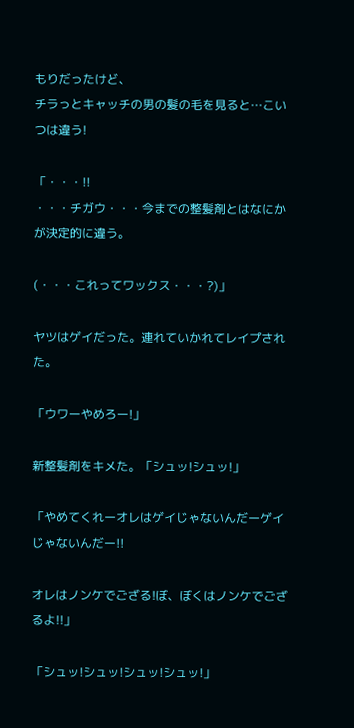もりだったけど、
チラっとキャッチの男の髪の毛を見ると…こいつは違う!

「・・・!!
・・・チガウ・・・今までの整髪剤とはなにかが決定的に違う。

(・・・これってワックス・・・?)」

ヤツはゲイだった。連れていかれてレイプされた。

「ウワーやめろー!」

新整髪剤をキメた。「シュッ!シュッ!」

「やめてくれーオレはゲイじゃないんだーゲイじゃないんだー!!

オレはノンケでござる!ぼ、ぼくはノンケでござるよ!!」

「シュッ!シュッ!シュッ!シュッ!」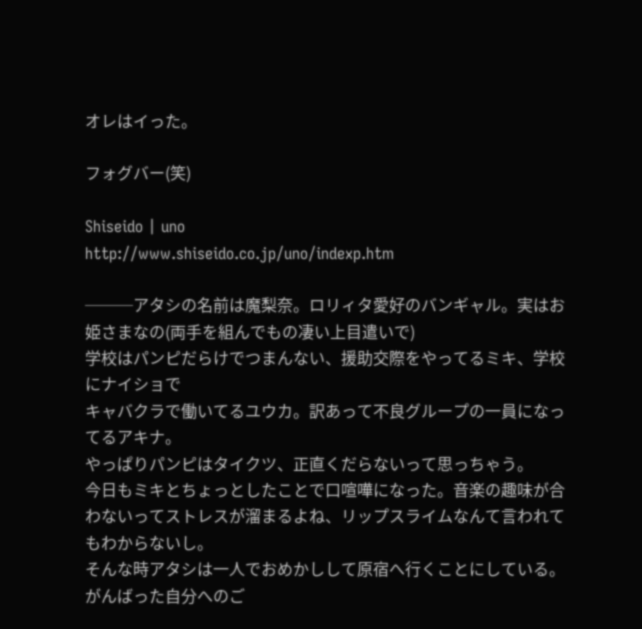オレはイった。

フォグバー(笑)

Shiseido | uno
http://www.shiseido.co.jp/uno/indexp.htm

───アタシの名前は魔梨奈。ロリィタ愛好のバンギャル。実はお姫さまなの(両手を組んでもの凄い上目遣いで)
学校はパンピだらけでつまんない、援助交際をやってるミキ、学校にナイショで
キャバクラで働いてるユウカ。訳あって不良グループの一員になってるアキナ。
やっぱりパンピはタイクツ、正直くだらないって思っちゃう。
今日もミキとちょっとしたことで口喧嘩になった。音楽の趣味が合わないってストレスが溜まるよね、リップスライムなんて言われてもわからないし。
そんな時アタシは一人でおめかしして原宿へ行くことにしている。
がんばった自分へのご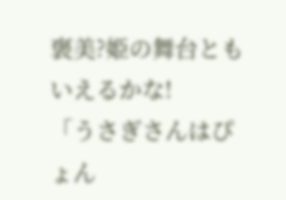褒美?姫の舞台ともいえるかな!
「うさぎさんはぴょん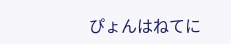ぴょんはねてに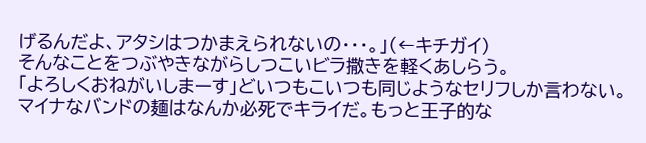げるんだよ、アタシはつかまえられないの・・・。」(←キチガイ)
そんなことをつぶやきながらしつこいビラ撒きを軽くあしらう。
「よろしくおねがいしまーす」どいつもこいつも同じようなセリフしか言わない。
マイナなバンドの麺はなんか必死でキライだ。もっと王子的な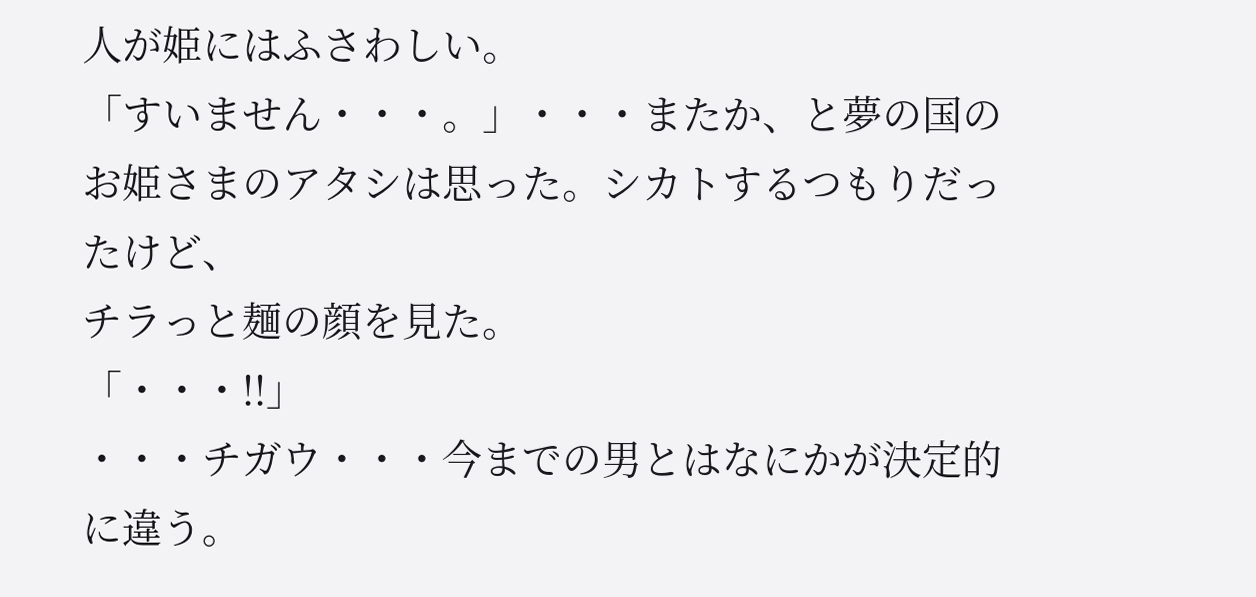人が姫にはふさわしい。
「すいません・・・。」・・・またか、と夢の国のお姫さまのアタシは思った。シカトするつもりだったけど、
チラっと麺の顔を見た。
「・・・!!」
・・・チガウ・・・今までの男とはなにかが決定的に違う。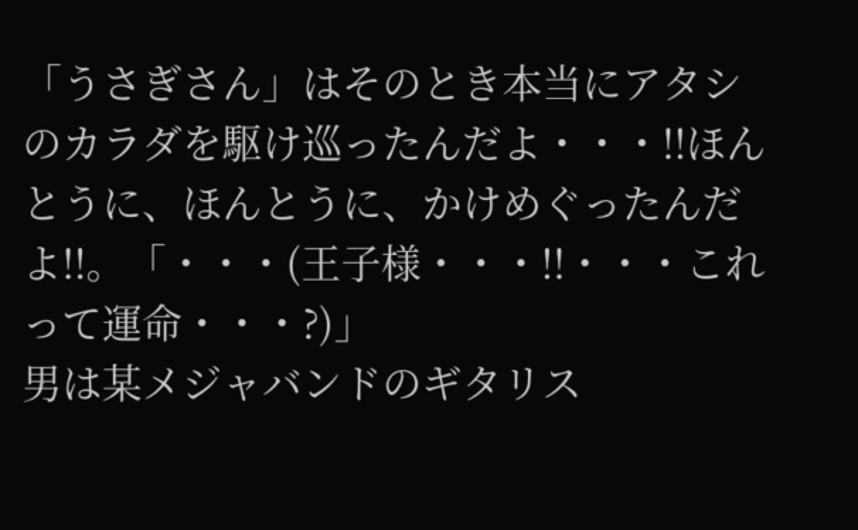「うさぎさん」はそのとき本当にアタシのカラダを駆け巡ったんだよ・・・!!ほんとうに、ほんとうに、かけめぐったんだよ!!。「・・・(王子様・・・!!・・・これって運命・・・?)」
男は某メジャバンドのギタリス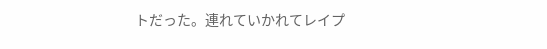トだった。連れていかれてレイプ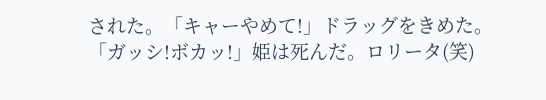された。「キャーやめて!」ドラッグをきめた。
「ガッシ!ボカッ!」姫は死んだ。ロリータ(笑)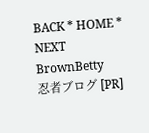BACK * HOME * NEXT
BrownBetty
忍者ブログ [PR]